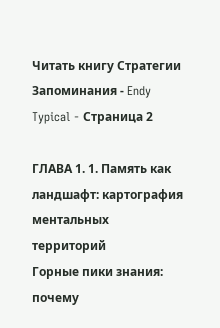Читать книгу Стратегии Запоминания - Endy Typical - Страница 2

ГЛАВА 1. 1. Память как ландшафт: картография ментальных территорий
Горные пики знания: почему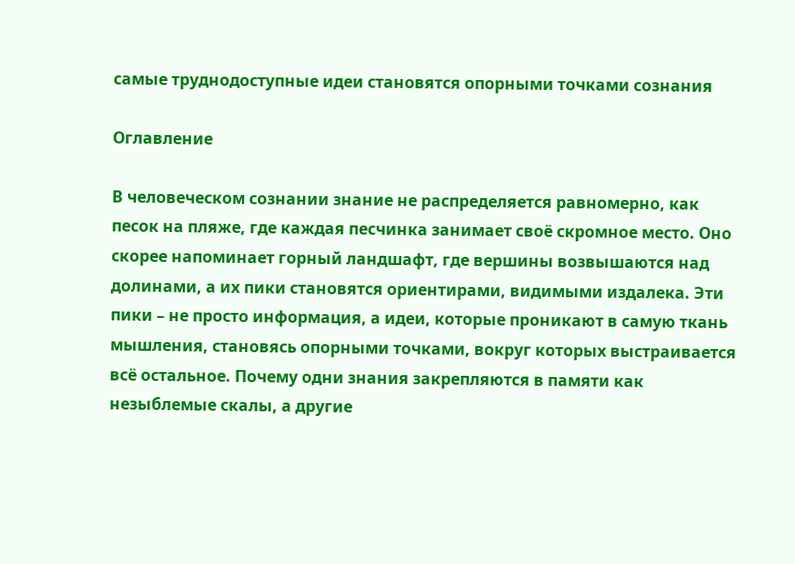самые труднодоступные идеи становятся опорными точками сознания

Оглавление

В человеческом сознании знание не распределяется равномерно, как песок на пляже, где каждая песчинка занимает своё скромное место. Оно скорее напоминает горный ландшафт, где вершины возвышаются над долинами, а их пики становятся ориентирами, видимыми издалека. Эти пики – не просто информация, а идеи, которые проникают в самую ткань мышления, становясь опорными точками, вокруг которых выстраивается всё остальное. Почему одни знания закрепляются в памяти как незыблемые скалы, а другие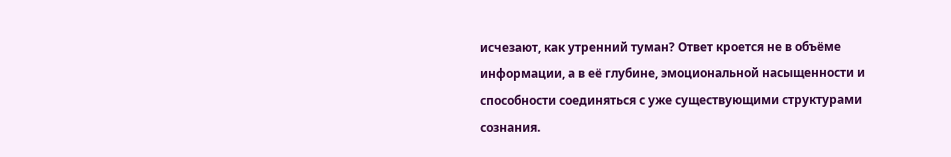исчезают, как утренний туман? Ответ кроется не в объёме информации, а в её глубине, эмоциональной насыщенности и способности соединяться с уже существующими структурами сознания.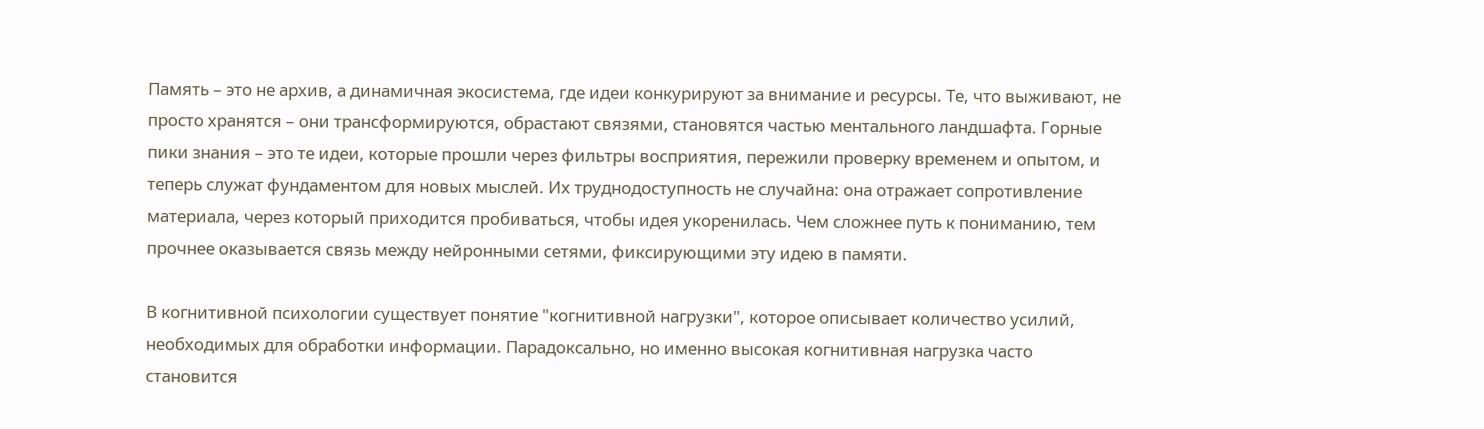Память – это не архив, а динамичная экосистема, где идеи конкурируют за внимание и ресурсы. Те, что выживают, не просто хранятся – они трансформируются, обрастают связями, становятся частью ментального ландшафта. Горные пики знания – это те идеи, которые прошли через фильтры восприятия, пережили проверку временем и опытом, и теперь служат фундаментом для новых мыслей. Их труднодоступность не случайна: она отражает сопротивление материала, через который приходится пробиваться, чтобы идея укоренилась. Чем сложнее путь к пониманию, тем прочнее оказывается связь между нейронными сетями, фиксирующими эту идею в памяти.

В когнитивной психологии существует понятие "когнитивной нагрузки", которое описывает количество усилий, необходимых для обработки информации. Парадоксально, но именно высокая когнитивная нагрузка часто становится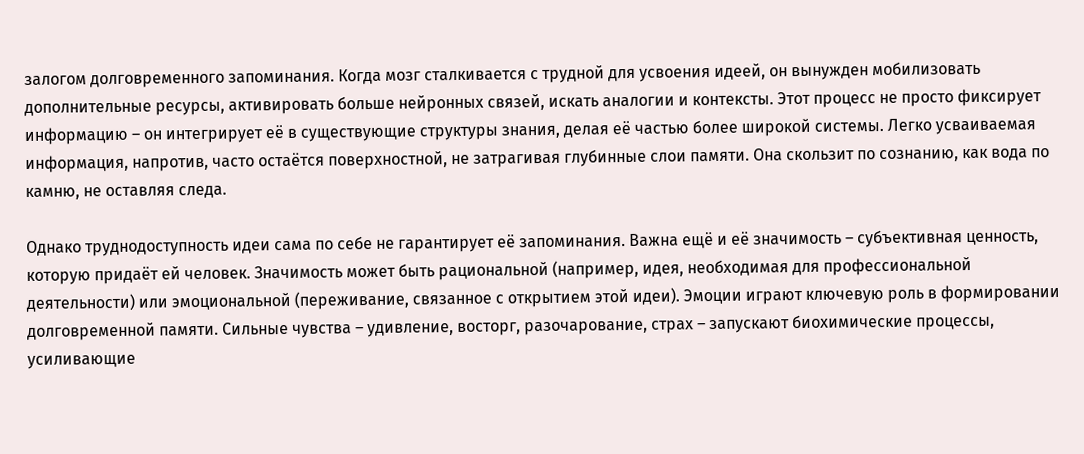залогом долговременного запоминания. Когда мозг сталкивается с трудной для усвоения идеей, он вынужден мобилизовать дополнительные ресурсы, активировать больше нейронных связей, искать аналогии и контексты. Этот процесс не просто фиксирует информацию – он интегрирует её в существующие структуры знания, делая её частью более широкой системы. Легко усваиваемая информация, напротив, часто остаётся поверхностной, не затрагивая глубинные слои памяти. Она скользит по сознанию, как вода по камню, не оставляя следа.

Однако труднодоступность идеи сама по себе не гарантирует её запоминания. Важна ещё и её значимость – субъективная ценность, которую придаёт ей человек. Значимость может быть рациональной (например, идея, необходимая для профессиональной деятельности) или эмоциональной (переживание, связанное с открытием этой идеи). Эмоции играют ключевую роль в формировании долговременной памяти. Сильные чувства – удивление, восторг, разочарование, страх – запускают биохимические процессы, усиливающие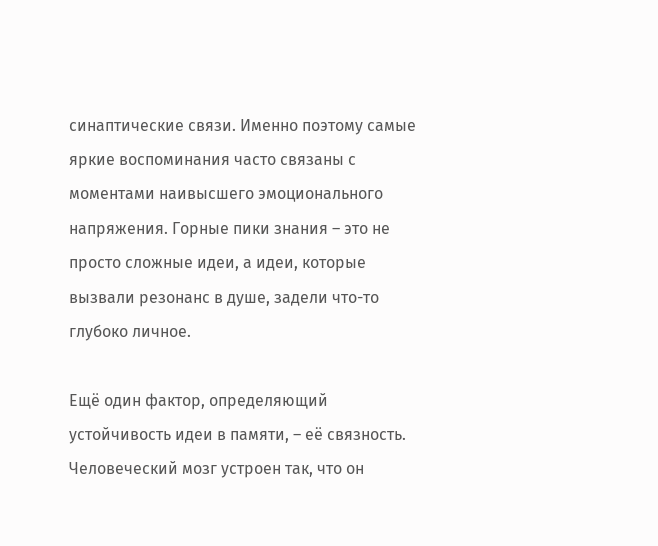синаптические связи. Именно поэтому самые яркие воспоминания часто связаны с моментами наивысшего эмоционального напряжения. Горные пики знания – это не просто сложные идеи, а идеи, которые вызвали резонанс в душе, задели что-то глубоко личное.

Ещё один фактор, определяющий устойчивость идеи в памяти, – её связность. Человеческий мозг устроен так, что он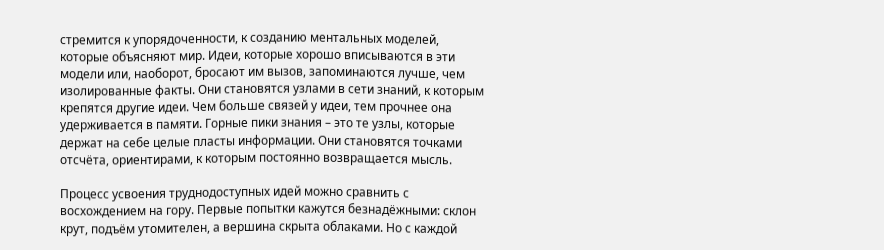стремится к упорядоченности, к созданию ментальных моделей, которые объясняют мир. Идеи, которые хорошо вписываются в эти модели или, наоборот, бросают им вызов, запоминаются лучше, чем изолированные факты. Они становятся узлами в сети знаний, к которым крепятся другие идеи. Чем больше связей у идеи, тем прочнее она удерживается в памяти. Горные пики знания – это те узлы, которые держат на себе целые пласты информации. Они становятся точками отсчёта, ориентирами, к которым постоянно возвращается мысль.

Процесс усвоения труднодоступных идей можно сравнить с восхождением на гору. Первые попытки кажутся безнадёжными: склон крут, подъём утомителен, а вершина скрыта облаками. Но с каждой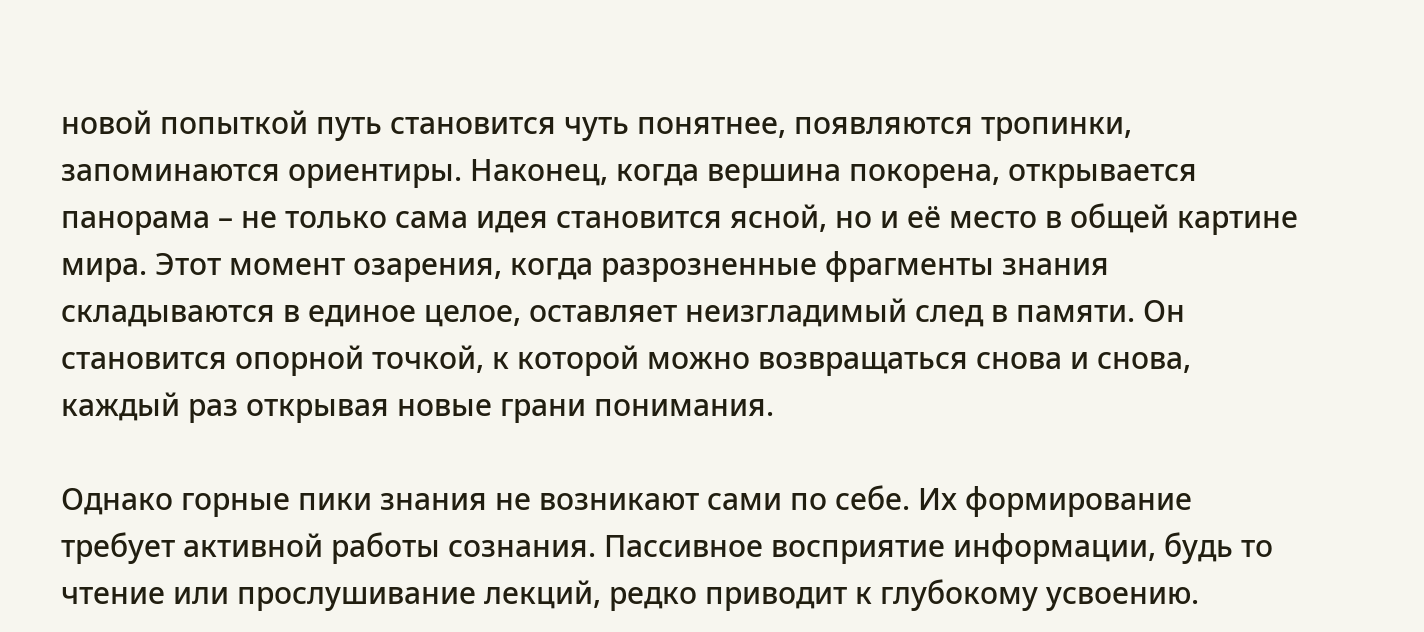новой попыткой путь становится чуть понятнее, появляются тропинки, запоминаются ориентиры. Наконец, когда вершина покорена, открывается панорама – не только сама идея становится ясной, но и её место в общей картине мира. Этот момент озарения, когда разрозненные фрагменты знания складываются в единое целое, оставляет неизгладимый след в памяти. Он становится опорной точкой, к которой можно возвращаться снова и снова, каждый раз открывая новые грани понимания.

Однако горные пики знания не возникают сами по себе. Их формирование требует активной работы сознания. Пассивное восприятие информации, будь то чтение или прослушивание лекций, редко приводит к глубокому усвоению.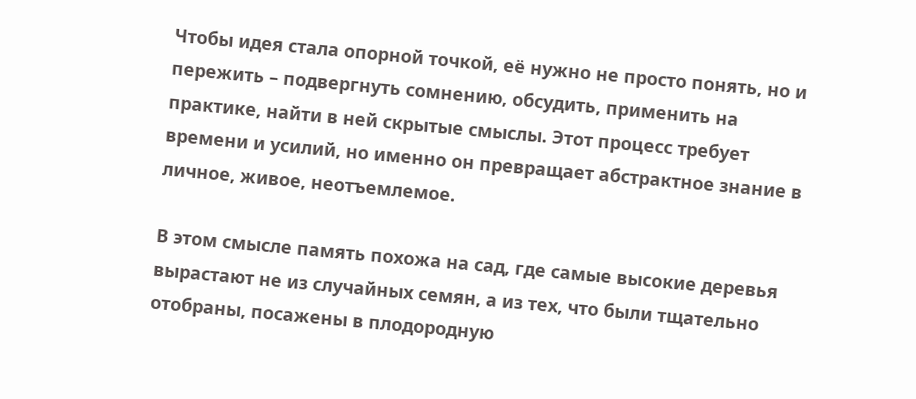Чтобы идея стала опорной точкой, её нужно не просто понять, но и пережить – подвергнуть сомнению, обсудить, применить на практике, найти в ней скрытые смыслы. Этот процесс требует времени и усилий, но именно он превращает абстрактное знание в личное, живое, неотъемлемое.

В этом смысле память похожа на сад, где самые высокие деревья вырастают не из случайных семян, а из тех, что были тщательно отобраны, посажены в плодородную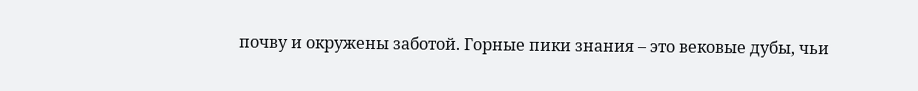почву и окружены заботой. Горные пики знания – это вековые дубы, чьи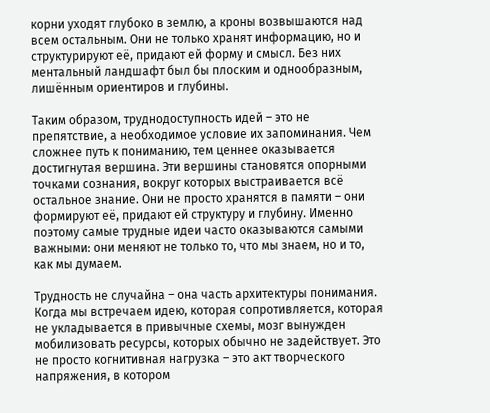корни уходят глубоко в землю, а кроны возвышаются над всем остальным. Они не только хранят информацию, но и структурируют её, придают ей форму и смысл. Без них ментальный ландшафт был бы плоским и однообразным, лишённым ориентиров и глубины.

Таким образом, труднодоступность идей – это не препятствие, а необходимое условие их запоминания. Чем сложнее путь к пониманию, тем ценнее оказывается достигнутая вершина. Эти вершины становятся опорными точками сознания, вокруг которых выстраивается всё остальное знание. Они не просто хранятся в памяти – они формируют её, придают ей структуру и глубину. Именно поэтому самые трудные идеи часто оказываются самыми важными: они меняют не только то, что мы знаем, но и то, как мы думаем.

Трудность не случайна – она часть архитектуры понимания. Когда мы встречаем идею, которая сопротивляется, которая не укладывается в привычные схемы, мозг вынужден мобилизовать ресурсы, которых обычно не задействует. Это не просто когнитивная нагрузка – это акт творческого напряжения, в котором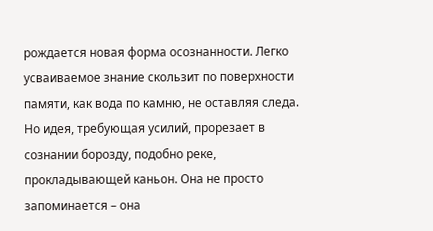рождается новая форма осознанности. Легко усваиваемое знание скользит по поверхности памяти, как вода по камню, не оставляя следа. Но идея, требующая усилий, прорезает в сознании борозду, подобно реке, прокладывающей каньон. Она не просто запоминается – она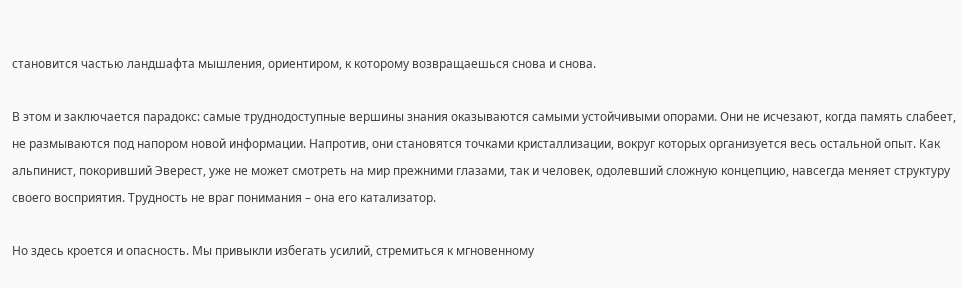становится частью ландшафта мышления, ориентиром, к которому возвращаешься снова и снова.

В этом и заключается парадокс: самые труднодоступные вершины знания оказываются самыми устойчивыми опорами. Они не исчезают, когда память слабеет, не размываются под напором новой информации. Напротив, они становятся точками кристаллизации, вокруг которых организуется весь остальной опыт. Как альпинист, покоривший Эверест, уже не может смотреть на мир прежними глазами, так и человек, одолевший сложную концепцию, навсегда меняет структуру своего восприятия. Трудность не враг понимания – она его катализатор.

Но здесь кроется и опасность. Мы привыкли избегать усилий, стремиться к мгновенному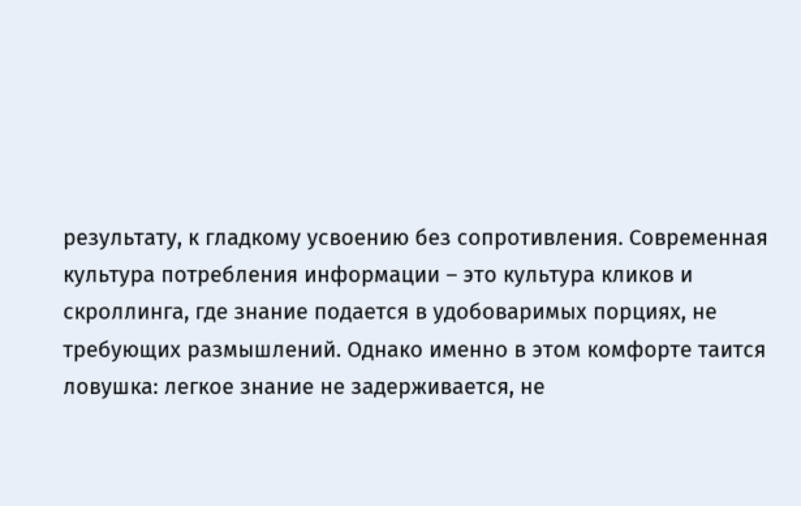результату, к гладкому усвоению без сопротивления. Современная культура потребления информации – это культура кликов и скроллинга, где знание подается в удобоваримых порциях, не требующих размышлений. Однако именно в этом комфорте таится ловушка: легкое знание не задерживается, не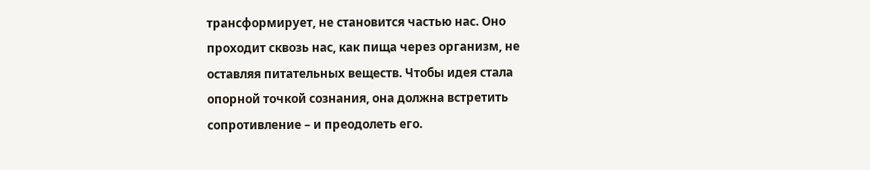трансформирует, не становится частью нас. Оно проходит сквозь нас, как пища через организм, не оставляя питательных веществ. Чтобы идея стала опорной точкой сознания, она должна встретить сопротивление – и преодолеть его.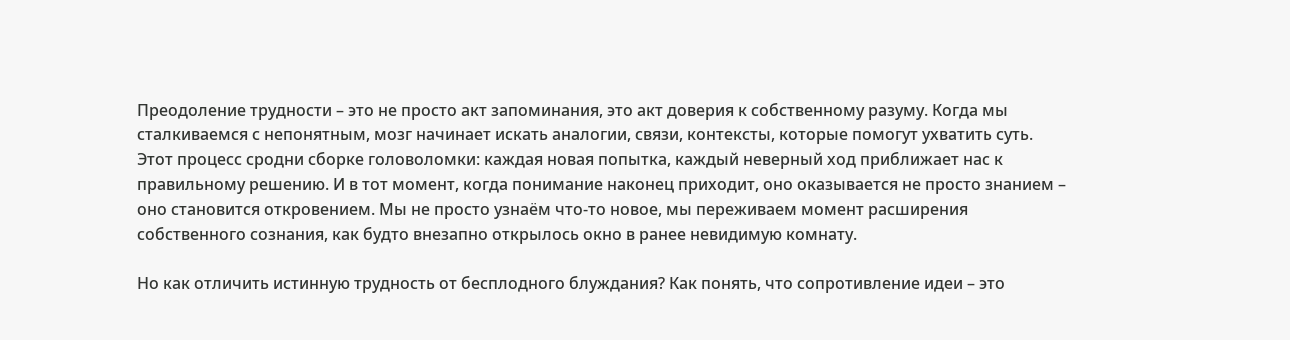Преодоление трудности – это не просто акт запоминания, это акт доверия к собственному разуму. Когда мы сталкиваемся с непонятным, мозг начинает искать аналогии, связи, контексты, которые помогут ухватить суть. Этот процесс сродни сборке головоломки: каждая новая попытка, каждый неверный ход приближает нас к правильному решению. И в тот момент, когда понимание наконец приходит, оно оказывается не просто знанием – оно становится откровением. Мы не просто узнаём что-то новое, мы переживаем момент расширения собственного сознания, как будто внезапно открылось окно в ранее невидимую комнату.

Но как отличить истинную трудность от бесплодного блуждания? Как понять, что сопротивление идеи – это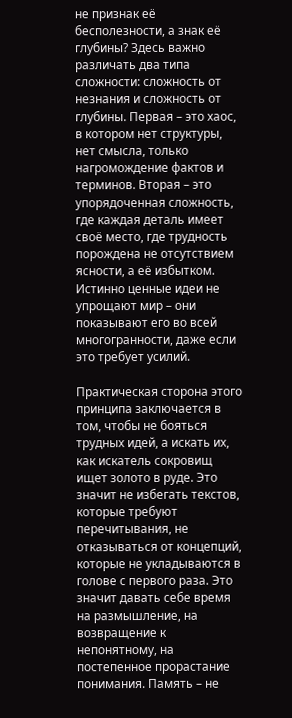не признак её бесполезности, а знак её глубины? Здесь важно различать два типа сложности: сложность от незнания и сложность от глубины. Первая – это хаос, в котором нет структуры, нет смысла, только нагромождение фактов и терминов. Вторая – это упорядоченная сложность, где каждая деталь имеет своё место, где трудность порождена не отсутствием ясности, а её избытком. Истинно ценные идеи не упрощают мир – они показывают его во всей многогранности, даже если это требует усилий.

Практическая сторона этого принципа заключается в том, чтобы не бояться трудных идей, а искать их, как искатель сокровищ ищет золото в руде. Это значит не избегать текстов, которые требуют перечитывания, не отказываться от концепций, которые не укладываются в голове с первого раза. Это значит давать себе время на размышление, на возвращение к непонятному, на постепенное прорастание понимания. Память – не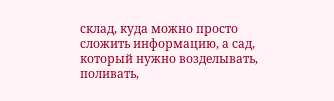склад, куда можно просто сложить информацию, а сад, который нужно возделывать, поливать,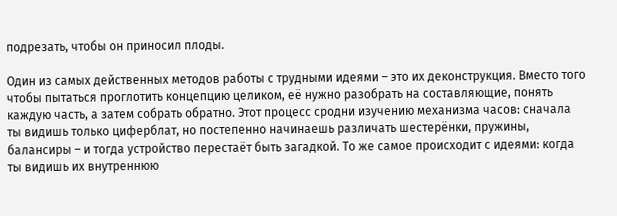подрезать, чтобы он приносил плоды.

Один из самых действенных методов работы с трудными идеями – это их деконструкция. Вместо того чтобы пытаться проглотить концепцию целиком, её нужно разобрать на составляющие, понять каждую часть, а затем собрать обратно. Этот процесс сродни изучению механизма часов: сначала ты видишь только циферблат, но постепенно начинаешь различать шестерёнки, пружины, балансиры – и тогда устройство перестаёт быть загадкой. То же самое происходит с идеями: когда ты видишь их внутреннюю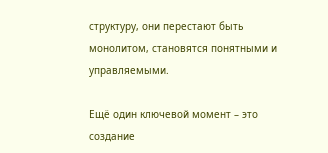структуру, они перестают быть монолитом, становятся понятными и управляемыми.

Ещё один ключевой момент – это создание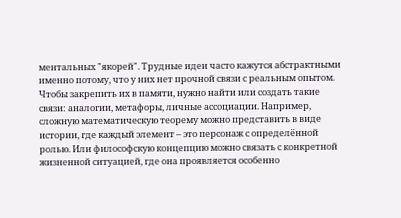ментальных "якорей". Трудные идеи часто кажутся абстрактными именно потому, что у них нет прочной связи с реальным опытом. Чтобы закрепить их в памяти, нужно найти или создать такие связи: аналогии, метафоры, личные ассоциации. Например, сложную математическую теорему можно представить в виде истории, где каждый элемент – это персонаж с определённой ролью. Или философскую концепцию можно связать с конкретной жизненной ситуацией, где она проявляется особенно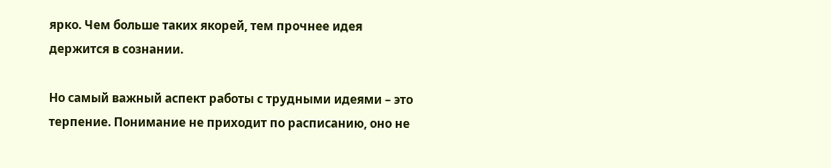ярко. Чем больше таких якорей, тем прочнее идея держится в сознании.

Но самый важный аспект работы с трудными идеями – это терпение. Понимание не приходит по расписанию, оно не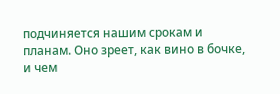подчиняется нашим срокам и планам. Оно зреет, как вино в бочке, и чем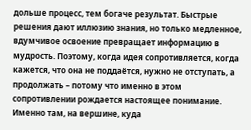дольше процесс, тем богаче результат. Быстрые решения дают иллюзию знания, но только медленное, вдумчивое освоение превращает информацию в мудрость. Поэтому, когда идея сопротивляется, когда кажется, что она не поддаётся, нужно не отступать, а продолжать – потому что именно в этом сопротивлении рождается настоящее понимание. Именно там, на вершине, куда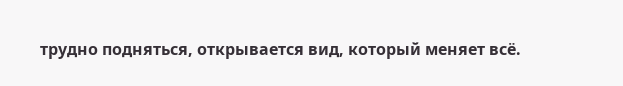трудно подняться, открывается вид, который меняет всё.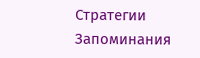Стратегии Запоминания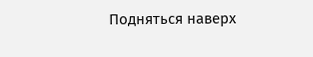Подняться наверх